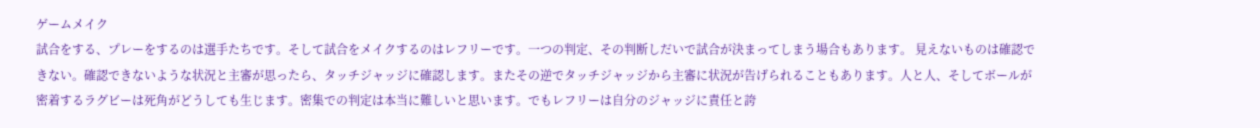ゲームメイク
試合をする、プレーをするのは選手たちです。そして試合をメイクするのはレフリーです。一つの判定、その判断しだいで試合が決まってしまう場合もあります。 見えないものは確認できない。確認できないような状況と主審が思ったら、タッチジャッジに確認します。またその逆でタッチジャッジから主審に状況が告げられることもあります。人と人、そしてボールが密着するラグビーは死角がどうしても生じます。密集での判定は本当に難しいと思います。でもレフリーは自分のジャッジに責任と誇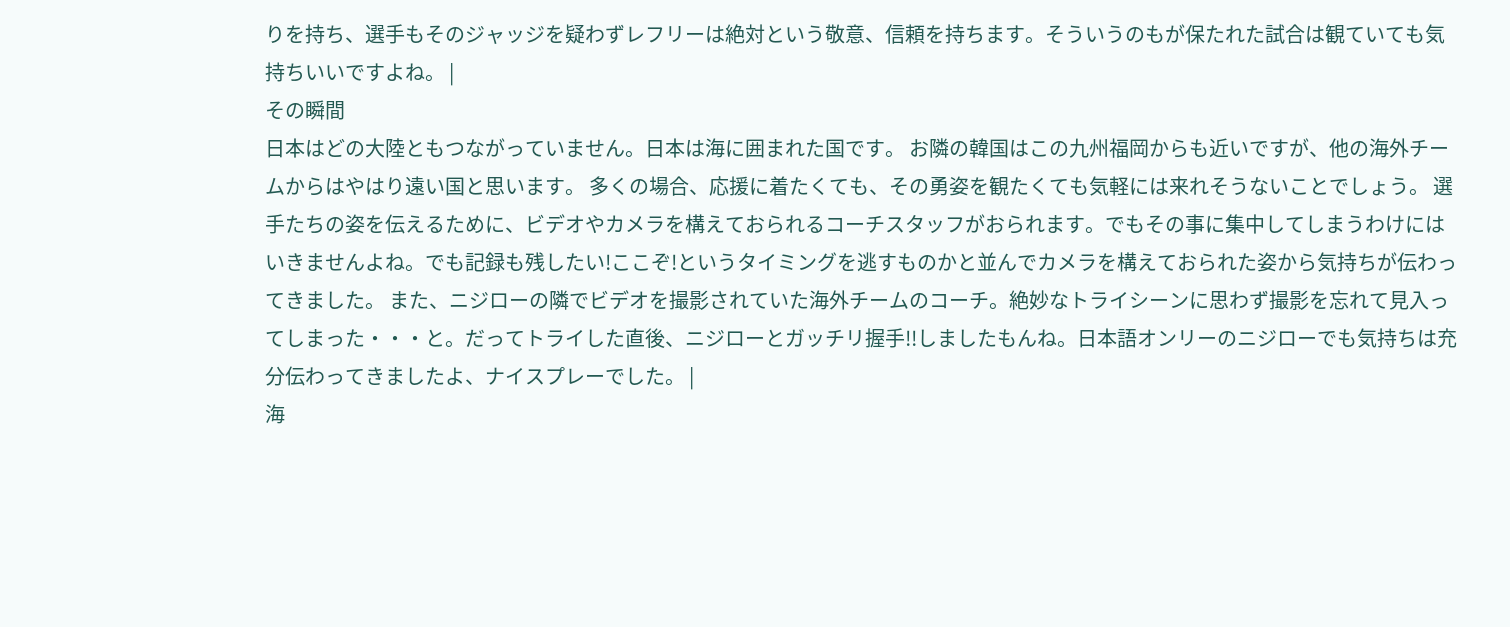りを持ち、選手もそのジャッジを疑わずレフリーは絶対という敬意、信頼を持ちます。そういうのもが保たれた試合は観ていても気持ちいいですよね。 |
その瞬間
日本はどの大陸ともつながっていません。日本は海に囲まれた国です。 お隣の韓国はこの九州福岡からも近いですが、他の海外チームからはやはり遠い国と思います。 多くの場合、応援に着たくても、その勇姿を観たくても気軽には来れそうないことでしょう。 選手たちの姿を伝えるために、ビデオやカメラを構えておられるコーチスタッフがおられます。でもその事に集中してしまうわけにはいきませんよね。でも記録も残したい!ここぞ!というタイミングを逃すものかと並んでカメラを構えておられた姿から気持ちが伝わってきました。 また、ニジローの隣でビデオを撮影されていた海外チームのコーチ。絶妙なトライシーンに思わず撮影を忘れて見入ってしまった・・・と。だってトライした直後、ニジローとガッチリ握手!!しましたもんね。日本語オンリーのニジローでも気持ちは充分伝わってきましたよ、ナイスプレーでした。 |
海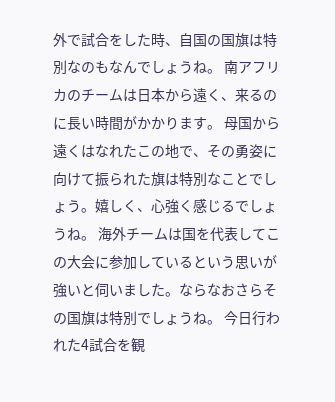外で試合をした時、自国の国旗は特別なのもなんでしょうね。 南アフリカのチームは日本から遠く、来るのに長い時間がかかります。 母国から遠くはなれたこの地で、その勇姿に向けて振られた旗は特別なことでしょう。嬉しく、心強く感じるでしょうね。 海外チームは国を代表してこの大会に参加しているという思いが強いと伺いました。ならなおさらその国旗は特別でしょうね。 今日行われた4試合を観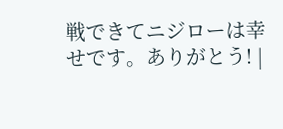戦できてニジローは幸せです。ありがとう! |